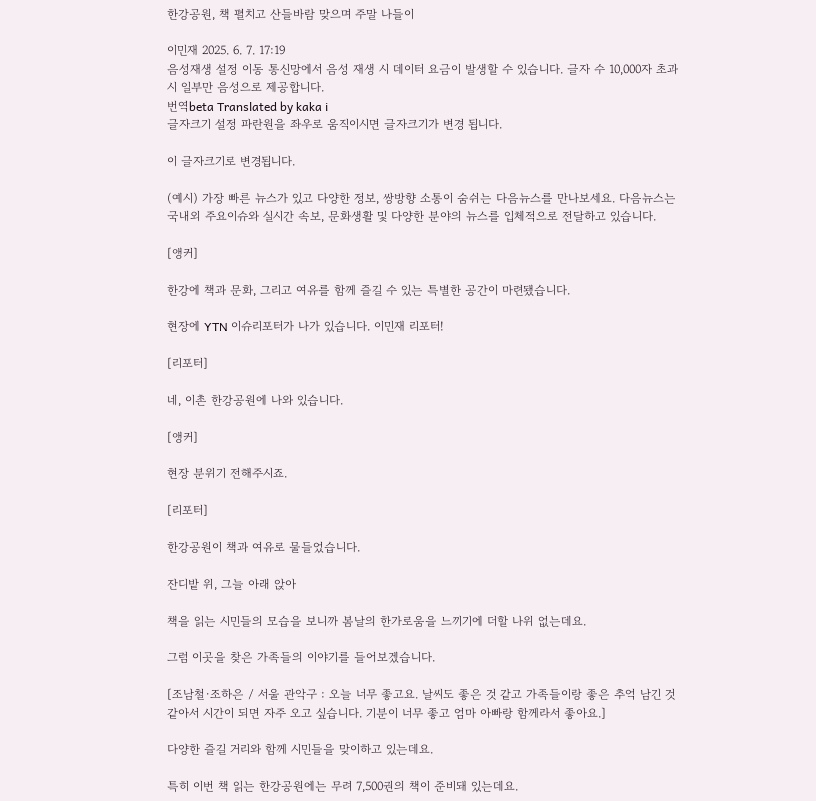한강공원, 책 펼치고 산들바람 맞으며 주말 나들이

이민재 2025. 6. 7. 17:19
음성재생 설정 이동 통신망에서 음성 재생 시 데이터 요금이 발생할 수 있습니다. 글자 수 10,000자 초과 시 일부만 음성으로 제공합니다.
번역beta Translated by kaka i
글자크기 설정 파란원을 좌우로 움직이시면 글자크기가 변경 됩니다.

이 글자크기로 변경됩니다.

(예시) 가장 빠른 뉴스가 있고 다양한 정보, 쌍방향 소통이 숨쉬는 다음뉴스를 만나보세요. 다음뉴스는 국내외 주요이슈와 실시간 속보, 문화생활 및 다양한 분야의 뉴스를 입체적으로 전달하고 있습니다.

[앵커]

한강에 책과 문화, 그리고 여유를 함께 즐길 수 있는 특별한 공간이 마련됐습니다.

현장에 YTN 이슈리포터가 나가 있습니다. 이민재 리포터!

[리포터]

네, 이촌 한강공원에 나와 있습니다.

[앵커]

현장 분위기 전해주시죠.

[리포터]

한강공원이 책과 여유로 물들었습니다.

잔디밭 위, 그늘 아래 앉아

책을 읽는 시민들의 모습을 보니까 봄날의 한가로움을 느끼기에 더할 나위 없는데요.

그럼 이곳을 찾은 가족들의 이야기를 들어보겠습니다.

[조남철·조하은 / 서울 관악구 : 오늘 너무 좋고요. 날씨도 좋은 것 같고 가족들이랑 좋은 추억 남긴 것 같아서 시간이 되면 자주 오고 싶습니다. 기분이 너무 좋고 엄마 아빠랑 함께라서 좋아요.]

다양한 즐길 거리와 함께 시민들을 맞이하고 있는데요.

특히 이번 책 읽는 한강공원에는 무려 7,500권의 책이 준비돼 있는데요.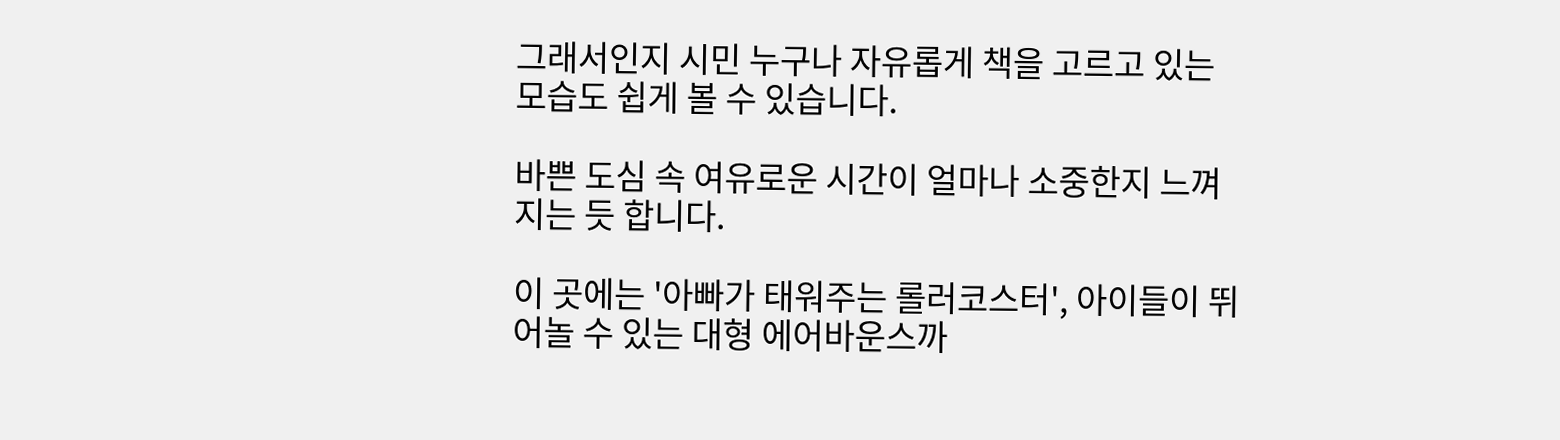그래서인지 시민 누구나 자유롭게 책을 고르고 있는 모습도 쉽게 볼 수 있습니다.

바쁜 도심 속 여유로운 시간이 얼마나 소중한지 느껴지는 듯 합니다.

이 곳에는 '아빠가 태워주는 롤러코스터', 아이들이 뛰어놀 수 있는 대형 에어바운스까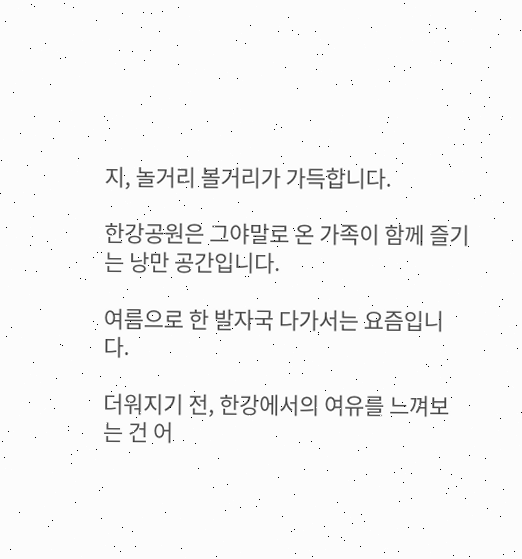지, 놀거리 볼거리가 가득합니다.

한강공원은 그야말로 온 가족이 함께 즐기는 낭만 공간입니다.

여름으로 한 발자국 다가서는 요즘입니다.

더워지기 전, 한강에서의 여유를 느껴보는 건 어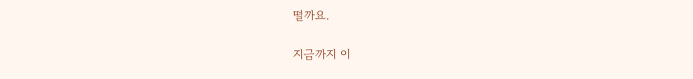떨까요.

지금까지 이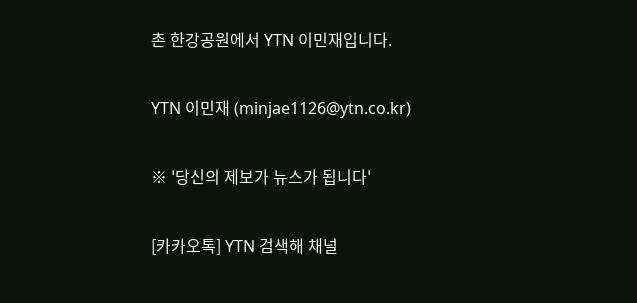촌 한강공원에서 YTN 이민재입니다.

YTN 이민재 (minjae1126@ytn.co.kr)

※ '당신의 제보가 뉴스가 됩니다'

[카카오톡] YTN 검색해 채널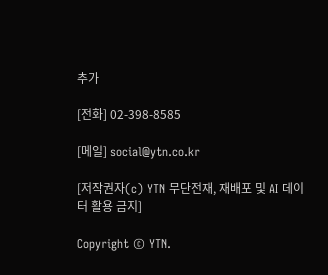추가

[전화] 02-398-8585

[메일] social@ytn.co.kr

[저작권자(c) YTN 무단전재, 재배포 및 AI 데이터 활용 금지]

Copyright © YTN.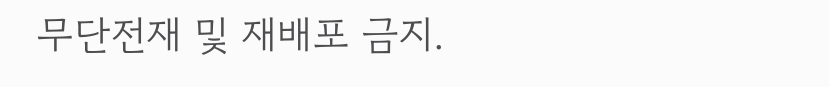무단전재 및 재배포 금지.